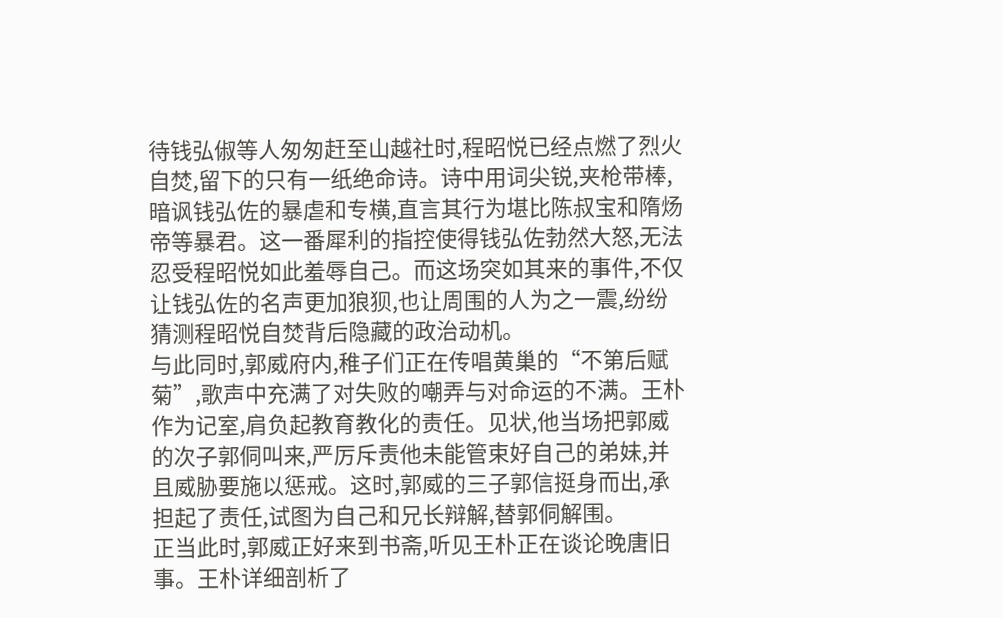待钱弘俶等人匆匆赶至山越社时,程昭悦已经点燃了烈火自焚,留下的只有一纸绝命诗。诗中用词尖锐,夹枪带棒,暗讽钱弘佐的暴虐和专横,直言其行为堪比陈叔宝和隋炀帝等暴君。这一番犀利的指控使得钱弘佐勃然大怒,无法忍受程昭悦如此羞辱自己。而这场突如其来的事件,不仅让钱弘佐的名声更加狼狈,也让周围的人为之一震,纷纷猜测程昭悦自焚背后隐藏的政治动机。
与此同时,郭威府内,稚子们正在传唱黄巢的“不第后赋菊”,歌声中充满了对失败的嘲弄与对命运的不满。王朴作为记室,肩负起教育教化的责任。见状,他当场把郭威的次子郭侗叫来,严厉斥责他未能管束好自己的弟妹,并且威胁要施以惩戒。这时,郭威的三子郭信挺身而出,承担起了责任,试图为自己和兄长辩解,替郭侗解围。
正当此时,郭威正好来到书斋,听见王朴正在谈论晚唐旧事。王朴详细剖析了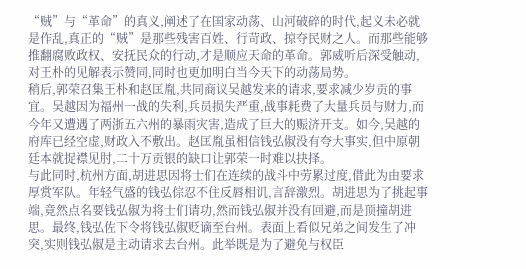“贼”与“革命”的真义,阐述了在国家动荡、山河破碎的时代,起义未必就是作乱,真正的“贼”是那些残害百姓、行苛政、掠夺民财之人。而那些能够推翻腐败政权、安抚民众的行动,才是顺应天命的革命。郭威听后深受触动,对王朴的见解表示赞同,同时也更加明白当今天下的动荡局势。
稍后,郭荣召集王朴和赵匡胤,共同商议吴越发来的请求,要求减少岁贡的事宜。吴越因为福州一战的失利,兵员损失严重,战事耗费了大量兵员与财力,而今年又遭遇了两浙五六州的暴雨灾害,造成了巨大的赈济开支。如今,吴越的府库已经空虚,财政入不敷出。赵匡胤虽相信钱弘俶没有夸大事实,但中原朝廷本就捉襟见肘,二十万贡银的缺口让郭荣一时难以抉择。
与此同时,杭州方面,胡进思因将士们在连续的战斗中劳累过度,借此为由要求厚赏军队。年轻气盛的钱弘倧忍不住反唇相讥,言辞激烈。胡进思为了挑起事端,竟然点名要钱弘俶为将士们请功,然而钱弘俶并没有回避,而是顶撞胡进思。最终,钱弘佐下令将钱弘俶贬谪至台州。表面上看似兄弟之间发生了冲突,实则钱弘俶是主动请求去台州。此举既是为了避免与权臣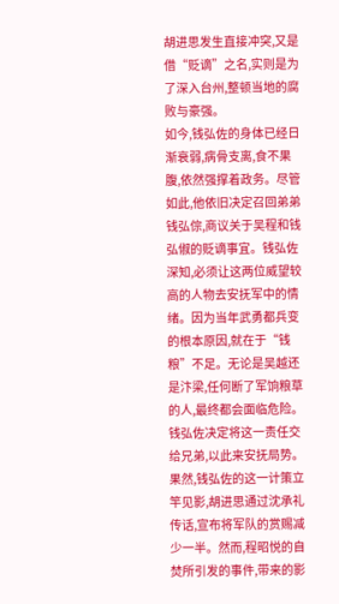胡进思发生直接冲突,又是借“贬谪”之名,实则是为了深入台州,整顿当地的腐败与豪强。
如今,钱弘佐的身体已经日渐衰弱,病骨支离,食不果腹,依然强撑着政务。尽管如此,他依旧决定召回弟弟钱弘倧,商议关于吴程和钱弘俶的贬谪事宜。钱弘佐深知,必须让这两位威望较高的人物去安抚军中的情绪。因为当年武勇都兵变的根本原因,就在于“钱粮”不足。无论是吴越还是汴梁,任何断了军饷粮草的人,最终都会面临危险。钱弘佐决定将这一责任交给兄弟,以此来安抚局势。
果然,钱弘佐的这一计策立竿见影,胡进思通过沈承礼传话,宣布将军队的赏赐减少一半。然而,程昭悦的自焚所引发的事件,带来的影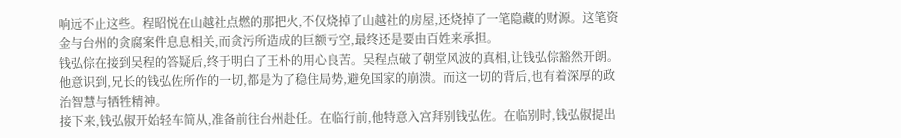响远不止这些。程昭悦在山越社点燃的那把火,不仅烧掉了山越社的房屋,还烧掉了一笔隐藏的财源。这笔资金与台州的贪腐案件息息相关,而贪污所造成的巨额亏空,最终还是要由百姓来承担。
钱弘倧在接到吴程的答疑后,终于明白了王朴的用心良苦。吴程点破了朝堂风波的真相,让钱弘倧豁然开朗。他意识到,兄长的钱弘佐所作的一切,都是为了稳住局势,避免国家的崩溃。而这一切的背后,也有着深厚的政治智慧与牺牲精神。
接下来,钱弘俶开始轻车简从,准备前往台州赴任。在临行前,他特意入宫拜别钱弘佐。在临别时,钱弘俶提出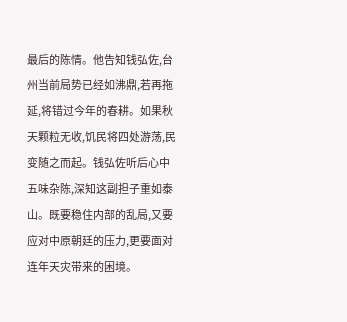最后的陈情。他告知钱弘佐,台州当前局势已经如沸鼎,若再拖延,将错过今年的春耕。如果秋天颗粒无收,饥民将四处游荡,民变随之而起。钱弘佐听后心中五味杂陈,深知这副担子重如泰山。既要稳住内部的乱局,又要应对中原朝廷的压力,更要面对连年天灾带来的困境。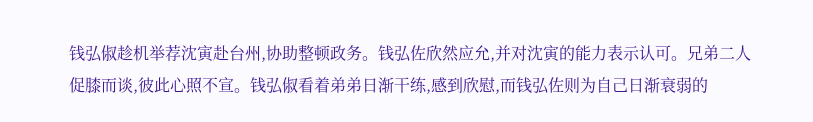钱弘俶趁机举荐沈寅赴台州,协助整顿政务。钱弘佐欣然应允,并对沈寅的能力表示认可。兄弟二人促膝而谈,彼此心照不宣。钱弘俶看着弟弟日渐干练,感到欣慰,而钱弘佐则为自己日渐衰弱的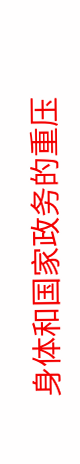身体和国家政务的重压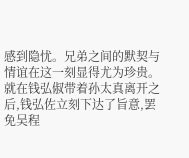感到隐忧。兄弟之间的默契与情谊在这一刻显得尤为珍贵。
就在钱弘俶带着孙太真离开之后,钱弘佐立刻下达了旨意,罢免吴程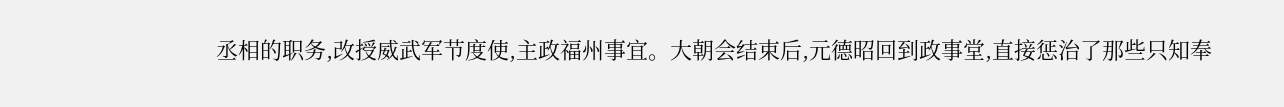丞相的职务,改授威武军节度使,主政福州事宜。大朝会结束后,元德昭回到政事堂,直接惩治了那些只知奉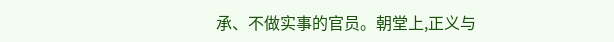承、不做实事的官员。朝堂上,正义与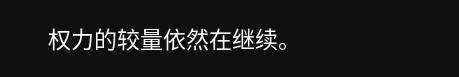权力的较量依然在继续。